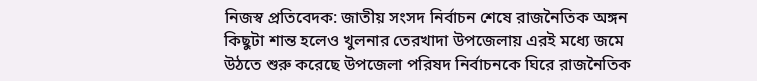নিজস্ব প্রতিবেদক: জাতীয় সংসদ নির্বাচন শেষে রাজনৈতিক অঙ্গন কিছুটা শান্ত হলেও খুলনার তেরখাদা উপজেলায় এরই মধ্যে জমে উঠতে শুরু করেছে উপজেলা পরিষদ নির্বাচনকে ঘিরে রাজনৈতিক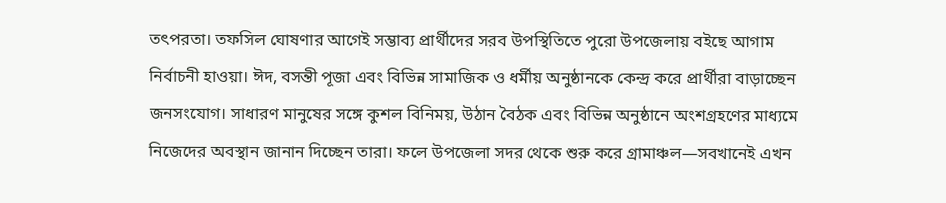তৎপরতা। তফসিল ঘোষণার আগেই সম্ভাব্য প্রার্থীদের সরব উপস্থিতিতে পুরো উপজেলায় বইছে আগাম নির্বাচনী হাওয়া। ঈদ, বসন্তী পূজা এবং বিভিন্ন সামাজিক ও ধর্মীয় অনুষ্ঠানকে কেন্দ্র করে প্রার্থীরা বাড়াচ্ছেন জনসংযোগ। সাধারণ মানুষের সঙ্গে কুশল বিনিময়, উঠান বৈঠক এবং বিভিন্ন অনুষ্ঠানে অংশগ্রহণের মাধ্যমে নিজেদের অবস্থান জানান দিচ্ছেন তারা। ফলে উপজেলা সদর থেকে শুরু করে গ্রামাঞ্চল—সবখানেই এখন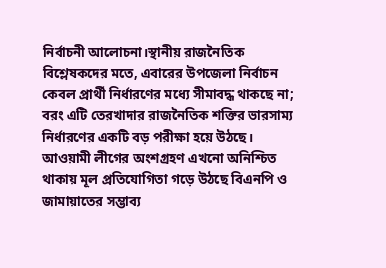নির্বাচনী আলোচনা।স্থানীয় রাজনৈতিক বিশ্লেষকদের মতে, এবারের উপজেলা নির্বাচন কেবল প্রার্থী নির্ধারণের মধ্যে সীমাবদ্ধ থাকছে না; বরং এটি তেরখাদার রাজনৈতিক শক্তির ভারসাম্য নির্ধারণের একটি বড় পরীক্ষা হয়ে উঠছে। আওয়ামী লীগের অংশগ্রহণ এখনো অনিশ্চিত থাকায় মূল প্রতিযোগিতা গড়ে উঠছে বিএনপি ও জামায়াতের সম্ভাব্য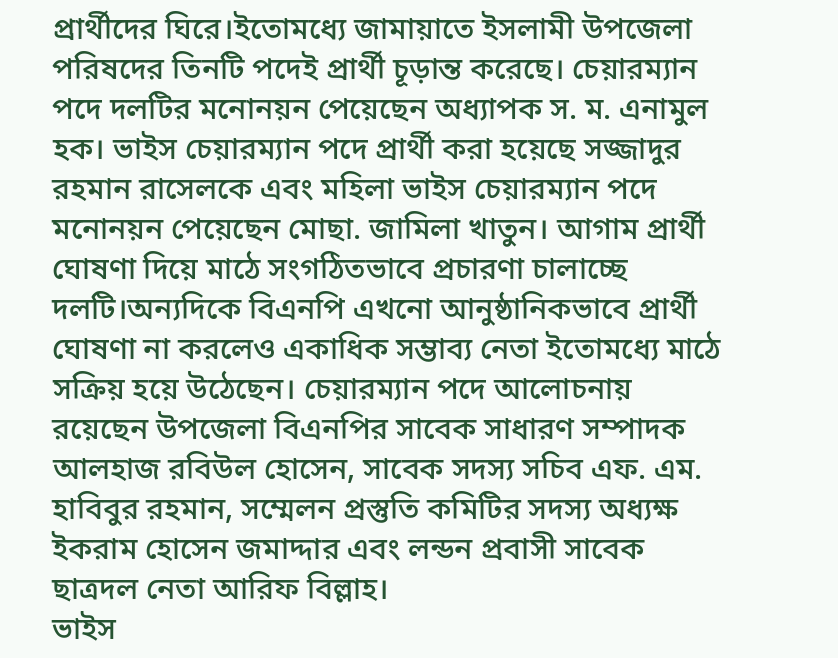প্রার্থীদের ঘিরে।ইতোমধ্যে জামায়াতে ইসলামী উপজেলা পরিষদের তিনটি পদেই প্রার্থী চূড়ান্ত করেছে। চেয়ারম্যান পদে দলটির মনোনয়ন পেয়েছেন অধ্যাপক স. ম. এনামুল হক। ভাইস চেয়ারম্যান পদে প্রার্থী করা হয়েছে সজ্জাদুর রহমান রাসেলকে এবং মহিলা ভাইস চেয়ারম্যান পদে মনোনয়ন পেয়েছেন মোছা. জামিলা খাতুন। আগাম প্রার্থী ঘোষণা দিয়ে মাঠে সংগঠিতভাবে প্রচারণা চালাচ্ছে দলটি।অন্যদিকে বিএনপি এখনো আনুষ্ঠানিকভাবে প্রার্থী ঘোষণা না করলেও একাধিক সম্ভাব্য নেতা ইতোমধ্যে মাঠে সক্রিয় হয়ে উঠেছেন। চেয়ারম্যান পদে আলোচনায় রয়েছেন উপজেলা বিএনপির সাবেক সাধারণ সম্পাদক আলহাজ রবিউল হোসেন, সাবেক সদস্য সচিব এফ. এম. হাবিবুর রহমান, সম্মেলন প্রস্তুতি কমিটির সদস্য অধ্যক্ষ ইকরাম হোসেন জমাদ্দার এবং লন্ডন প্রবাসী সাবেক ছাত্রদল নেতা আরিফ বিল্লাহ।
ভাইস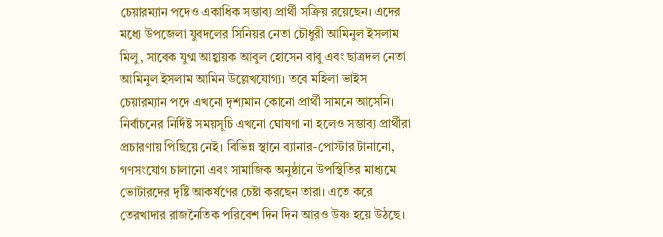চেয়ারম্যান পদেও একাধিক সম্ভাব্য প্রার্থী সক্রিয় রয়েছেন। এদের মধ্যে উপজেলা যুবদলের সিনিয়র নেতা চৌধুরী আমিনুল ইসলাম মিলু, সাবেক যুগ্ম আহ্বায়ক আবুল হোসেন বাবু এবং ছাত্রদল নেতা আমিনুল ইসলাম আমিন উল্লেখযোগ্য। তবে মহিলা ভাইস চেয়ারম্যান পদে এখনো দৃশ্যমান কোনো প্রার্থী সামনে আসেনি।
নির্বাচনের নির্দিষ্ট সময়সূচি এখনো ঘোষণা না হলেও সম্ভাব্য প্রার্থীরা প্রচারণায় পিছিয়ে নেই। বিভিন্ন স্থানে ব্যানার-পোস্টার টানানো, গণসংযোগ চালানো এবং সামাজিক অনুষ্ঠানে উপস্থিতির মাধ্যমে ভোটারদের দৃষ্টি আকর্ষণের চেষ্টা করছেন তারা। এতে করে তেরখাদার রাজনৈতিক পরিবেশ দিন দিন আরও উষ্ণ হয়ে উঠছে।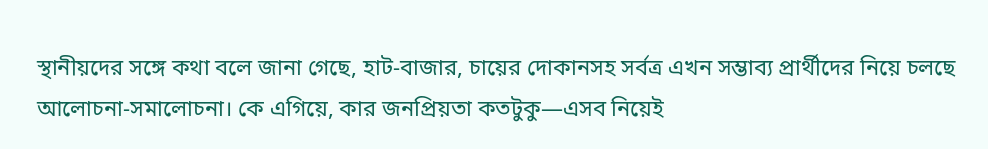স্থানীয়দের সঙ্গে কথা বলে জানা গেছে, হাট-বাজার, চায়ের দোকানসহ সর্বত্র এখন সম্ভাব্য প্রার্থীদের নিয়ে চলছে আলোচনা-সমালোচনা। কে এগিয়ে, কার জনপ্রিয়তা কতটুকু—এসব নিয়েই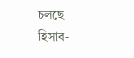চলছে হিসাব-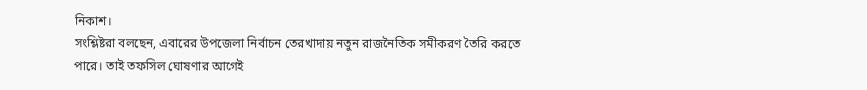নিকাশ।
সংশ্লিষ্টরা বলছেন, এবারের উপজেলা নির্বাচন তেরখাদায় নতুন রাজনৈতিক সমীকরণ তৈরি করতে পারে। তাই তফসিল ঘোষণার আগেই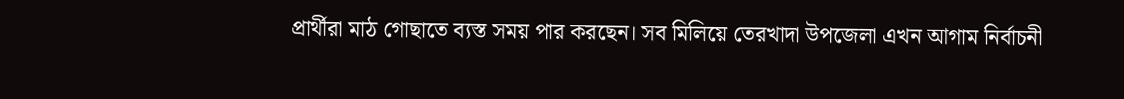প্রার্থীরা মাঠ গোছাতে ব্যস্ত সময় পার করছেন। সব মিলিয়ে তেরখাদা উপজেলা এখন আগাম নির্বাচনী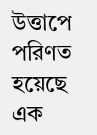উত্তাপে পরিণত হয়েছে এক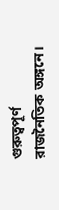গুরুত্বপূর্ণ রাজনৈতিক অঙ্গনে।